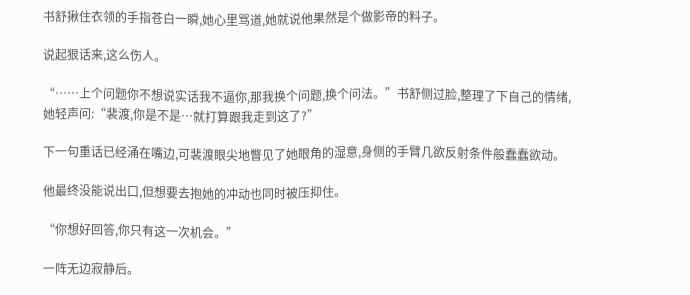书舒揪住衣领的手指苍白一瞬,她心里骂道,她就说他果然是个做影帝的料子。

说起狠话来,这么伤人。

“……上个问题你不想说实话我不逼你,那我换个问题,换个问法。”书舒侧过脸,整理了下自己的情绪,她轻声问:“裴渡,你是不是…就打算跟我走到这了?”

下一句重话已经涌在嘴边,可裴渡眼尖地瞥见了她眼角的湿意,身侧的手臂几欲反射条件般蠢蠢欲动。

他最终没能说出口,但想要去抱她的冲动也同时被压抑住。

“你想好回答,你只有这一次机会。”

一阵无边寂静后。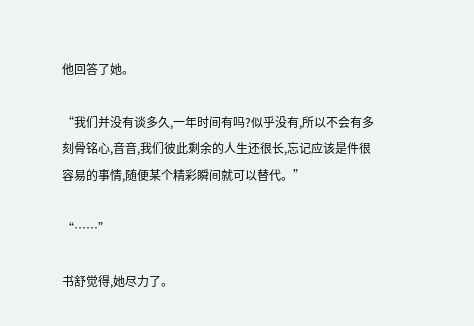他回答了她。

“我们并没有谈多久,一年时间有吗?似乎没有,所以不会有多刻骨铭心,音音,我们彼此剩余的人生还很长,忘记应该是件很容易的事情,随便某个精彩瞬间就可以替代。”

“……”

书舒觉得,她尽力了。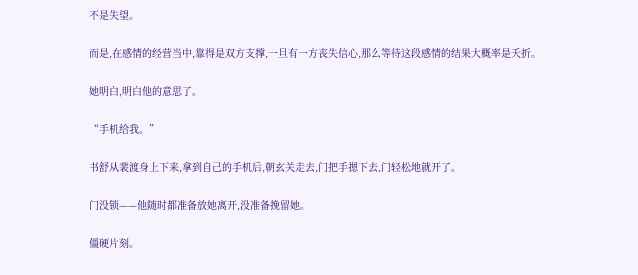不是失望。

而是,在感情的经营当中,靠得是双方支撑,一旦有一方丧失信心,那么等待这段感情的结果大概率是夭折。

她明白,明白他的意思了。

“手机给我。”

书舒从裴渡身上下来,拿到自己的手机后,朝玄关走去,门把手摁下去,门轻松地就开了。

门没锁——他随时都准备放她离开,没准备挽留她。

僵硬片刻。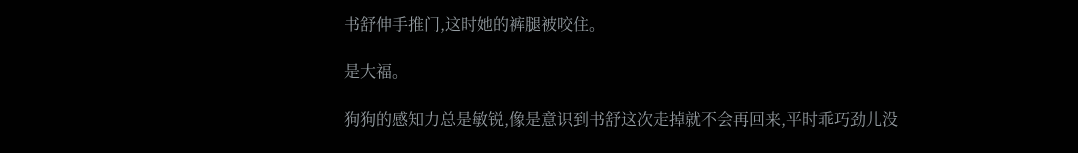书舒伸手推门,这时她的裤腿被咬住。

是大福。

狗狗的感知力总是敏锐,像是意识到书舒这次走掉就不会再回来,平时乖巧劲儿没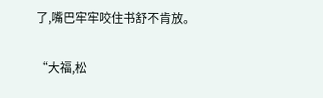了,嘴巴牢牢咬住书舒不肯放。

“大福,松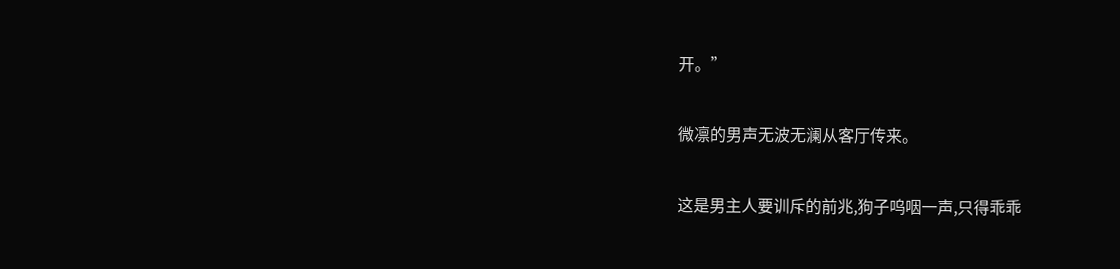开。”

微凛的男声无波无澜从客厅传来。

这是男主人要训斥的前兆,狗子呜咽一声,只得乖乖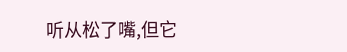听从松了嘴,但它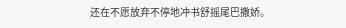还在不愿放弃不停地冲书舒摇尾巴撒娇。